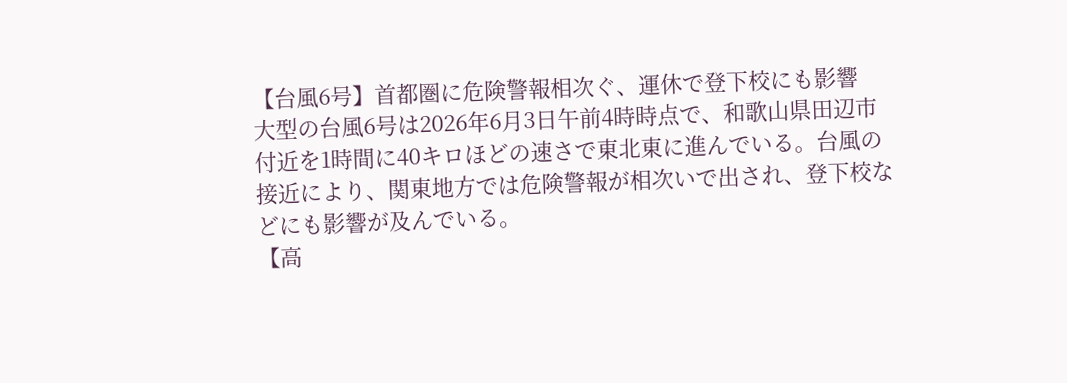【台風6号】首都圏に危険警報相次ぐ、運休で登下校にも影響
大型の台風6号は2026年6月3日午前4時時点で、和歌山県田辺市付近を1時間に40キロほどの速さで東北東に進んでいる。台風の接近により、関東地方では危険警報が相次いで出され、登下校などにも影響が及んでいる。
【高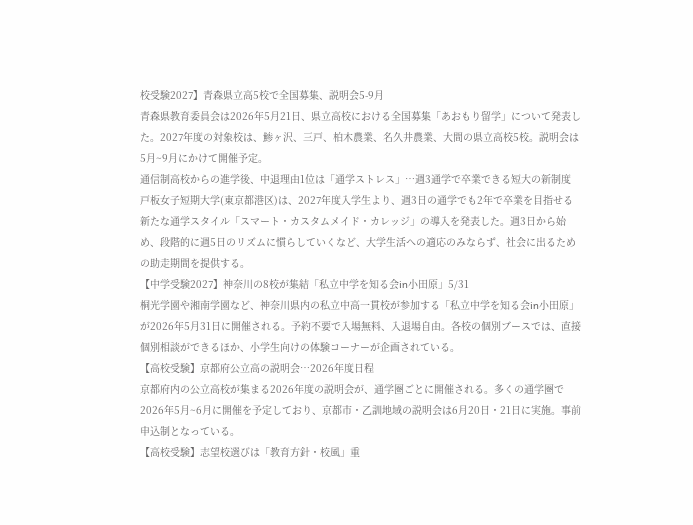校受験2027】青森県立高5校で全国募集、説明会5-9月
青森県教育委員会は2026年5月21日、県立高校における全国募集「あおもり留学」について発表した。2027年度の対象校は、鯵ヶ沢、三戸、柏木農業、名久井農業、大間の県立高校5校。説明会は5月~9月にかけて開催予定。
通信制高校からの進学後、中退理由1位は「通学ストレス」…週3通学で卒業できる短大の新制度
戸板女子短期大学(東京都港区)は、2027年度入学生より、週3日の通学でも2年で卒業を目指せる新たな通学スタイル「スマート・カスタムメイド・カレッジ」の導入を発表した。週3日から始め、段階的に週5日のリズムに慣らしていくなど、大学生活への適応のみならず、社会に出るための助走期間を提供する。
【中学受験2027】神奈川の8校が集結「私立中学を知る会in小田原」5/31
桐光学園や湘南学園など、神奈川県内の私立中高一貫校が参加する「私立中学を知る会in小田原」が2026年5月31日に開催される。予約不要で入場無料、入退場自由。各校の個別ブースでは、直接個別相談ができるほか、小学生向けの体験コーナーが企画されている。
【高校受験】京都府公立高の説明会…2026年度日程
京都府内の公立高校が集まる2026年度の説明会が、通学圏ごとに開催される。多くの通学圏で2026年5月~6月に開催を予定しており、京都市・乙訓地域の説明会は6月20日・21日に実施。事前申込制となっている。
【高校受験】志望校選びは「教育方針・校風」重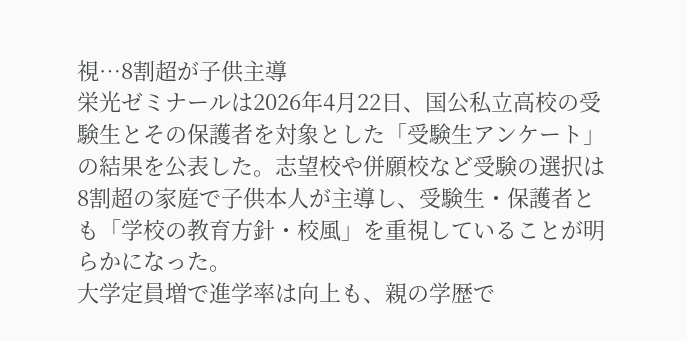視…8割超が子供主導
栄光ゼミナールは2026年4月22日、国公私立高校の受験生とその保護者を対象とした「受験生アンケート」の結果を公表した。志望校や併願校など受験の選択は8割超の家庭で子供本人が主導し、受験生・保護者とも「学校の教育方針・校風」を重視していることが明らかになった。
大学定員増で進学率は向上も、親の学歴で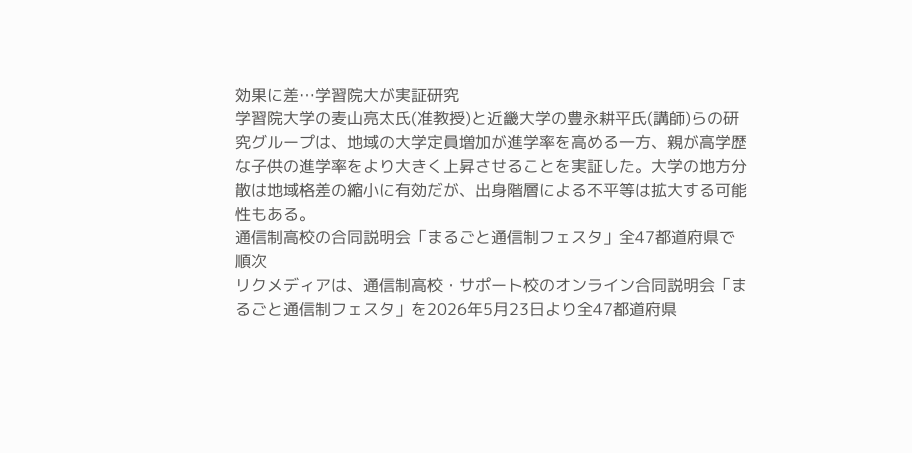効果に差…学習院大が実証研究
学習院大学の麦山亮太氏(准教授)と近畿大学の豊永耕平氏(講師)らの研究グループは、地域の大学定員増加が進学率を高める一方、親が高学歴な子供の進学率をより大きく上昇させることを実証した。大学の地方分散は地域格差の縮小に有効だが、出身階層による不平等は拡大する可能性もある。
通信制高校の合同説明会「まるごと通信制フェスタ」全47都道府県で順次
リクメディアは、通信制高校・サポート校のオンライン合同説明会「まるごと通信制フェスタ」を2026年5月23日より全47都道府県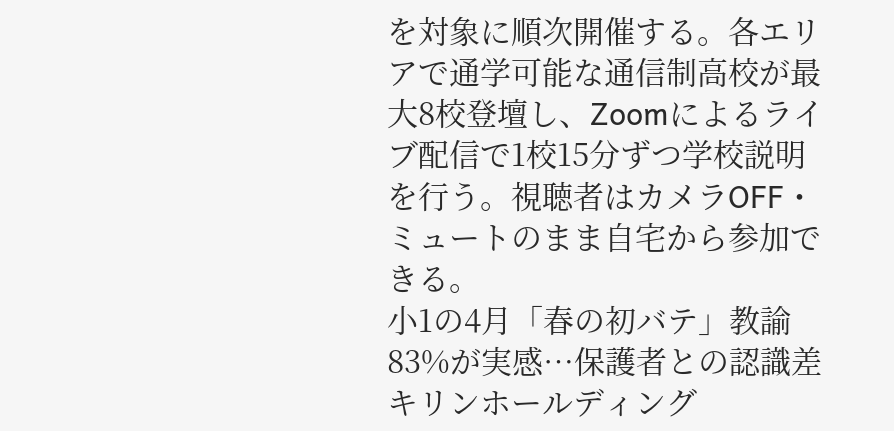を対象に順次開催する。各エリアで通学可能な通信制高校が最大8校登壇し、Zoomによるライブ配信で1校15分ずつ学校説明を行う。視聴者はカメラOFF・ミュートのまま自宅から参加できる。
小1の4月「春の初バテ」教諭83%が実感…保護者との認識差
キリンホールディング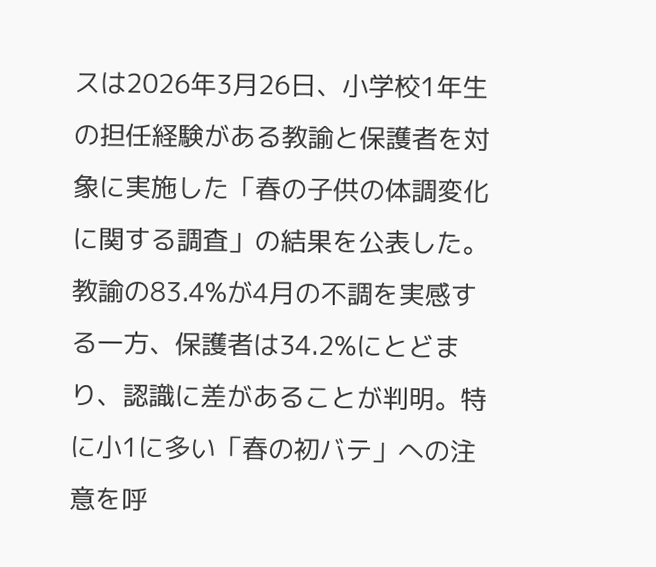スは2026年3月26日、小学校1年生の担任経験がある教諭と保護者を対象に実施した「春の子供の体調変化に関する調査」の結果を公表した。教諭の83.4%が4月の不調を実感する一方、保護者は34.2%にとどまり、認識に差があることが判明。特に小1に多い「春の初バテ」への注意を呼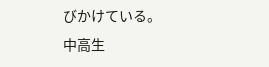びかけている。
中高生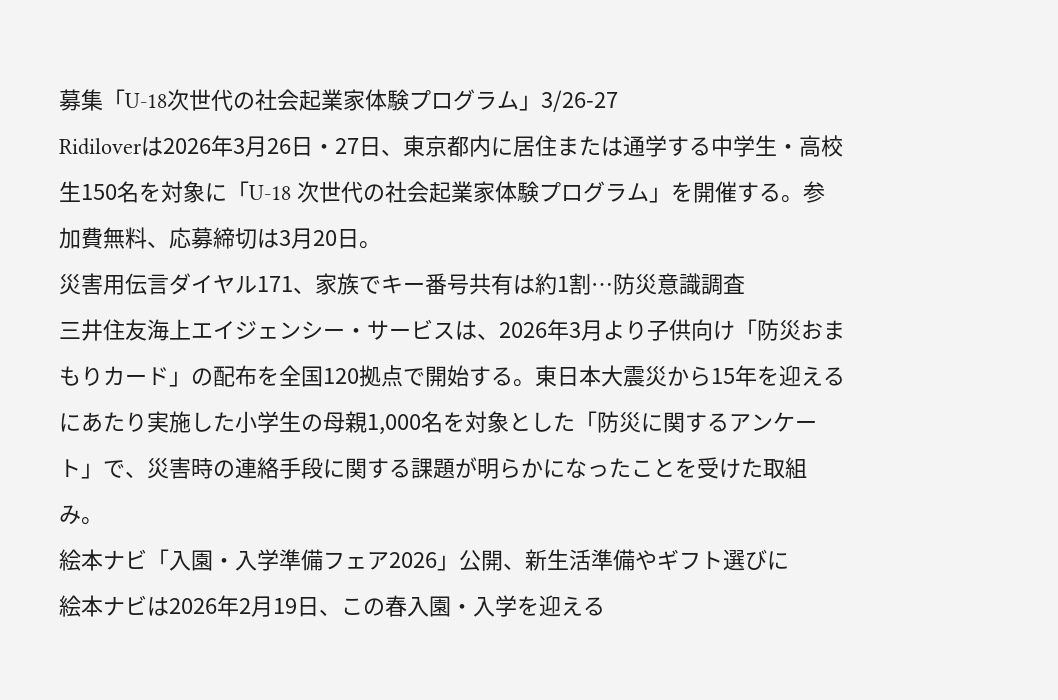募集「U-18次世代の社会起業家体験プログラム」3/26-27
Ridiloverは2026年3月26日・27日、東京都内に居住または通学する中学生・高校生150名を対象に「U-18 次世代の社会起業家体験プログラム」を開催する。参加費無料、応募締切は3月20日。
災害用伝言ダイヤル171、家族でキー番号共有は約1割…防災意識調査
三井住友海上エイジェンシー・サービスは、2026年3月より子供向け「防災おまもりカード」の配布を全国120拠点で開始する。東日本大震災から15年を迎えるにあたり実施した小学生の母親1,000名を対象とした「防災に関するアンケート」で、災害時の連絡手段に関する課題が明らかになったことを受けた取組み。
絵本ナビ「入園・入学準備フェア2026」公開、新生活準備やギフト選びに
絵本ナビは2026年2月19日、この春入園・入学を迎える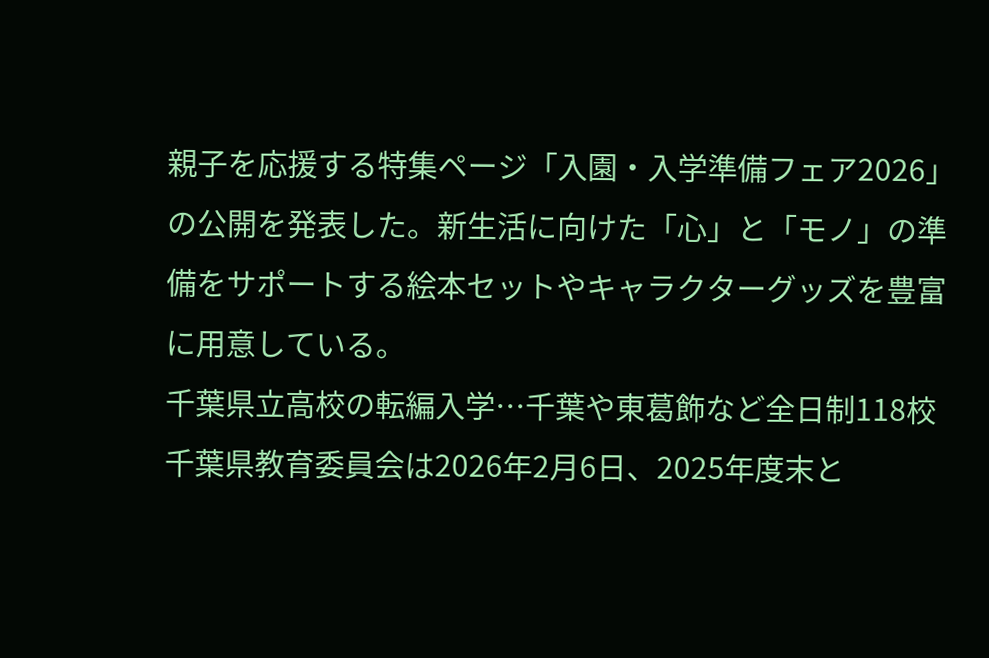親子を応援する特集ページ「入園・入学準備フェア2026」の公開を発表した。新生活に向けた「心」と「モノ」の準備をサポートする絵本セットやキャラクターグッズを豊富に用意している。
千葉県立高校の転編入学…千葉や東葛飾など全日制118校
千葉県教育委員会は2026年2月6日、2025年度末と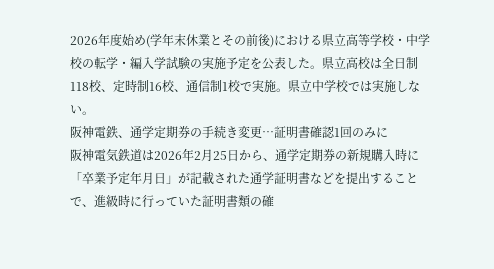2026年度始め(学年末休業とその前後)における県立高等学校・中学校の転学・編入学試験の実施予定を公表した。県立高校は全日制118校、定時制16校、通信制1校で実施。県立中学校では実施しない。
阪神電鉄、通学定期券の手続き変更…証明書確認1回のみに
阪神電気鉄道は2026年2月25日から、通学定期券の新規購入時に「卒業予定年月日」が記載された通学証明書などを提出することで、進級時に行っていた証明書類の確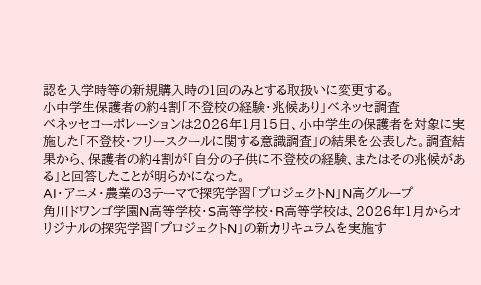認を入学時等の新規購入時の1回のみとする取扱いに変更する。
小中学生保護者の約4割「不登校の経験・兆候あり」ベネッセ調査
ベネッセコーポレーションは2026年1月15日、小中学生の保護者を対象に実施した「不登校・フリースクールに関する意識調査」の結果を公表した。調査結果から、保護者の約4割が「自分の子供に不登校の経験、またはその兆候がある」と回答したことが明らかになった。
AI・アニメ・農業の3テーマで探究学習「プロジェクトN」N高グループ
角川ドワンゴ学園N高等学校・S高等学校・R高等学校は、2026年1月からオリジナルの探究学習「プロジェクトN」の新カリキュラムを実施す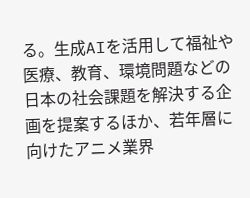る。生成AIを活用して福祉や医療、教育、環境問題などの日本の社会課題を解決する企画を提案するほか、若年層に向けたアニメ業界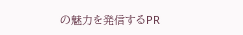の魅力を発信するPR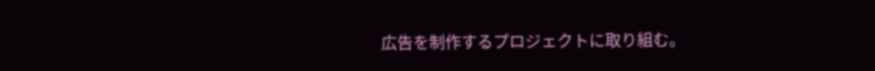広告を制作するプロジェクトに取り組む。